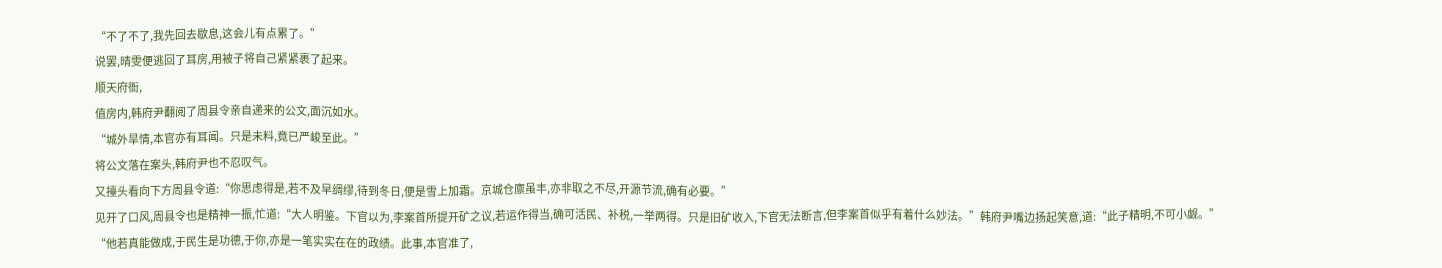“不了不了,我先回去歇息,这会儿有点累了。”
说罢,晴雯便逃回了耳房,用被子将自己紧紧裹了起来。
顺天府衙,
值房内,韩府尹翻阅了周县令亲自递来的公文,面沉如水。
“城外旱情,本官亦有耳闻。只是未料,竟已严峻至此。”
将公文落在案头,韩府尹也不忍叹气。
又擡头看向下方周县令道:“你思虑得是,若不及早绸缪,待到冬日,便是雪上加霜。京城仓廪虽丰,亦非取之不尽,开源节流,确有必要。”
见开了口风,周县令也是精神一振,忙道:“大人明鉴。下官以为,李案首所提开矿之议,若运作得当,确可活民、补税,一举两得。只是旧矿收入,下官无法断言,但李案首似乎有着什么妙法。”韩府尹嘴边扬起笑意,道:“此子精明,不可小觑。”
“他若真能做成,于民生是功德,于你,亦是一笔实实在在的政绩。此事,本官准了,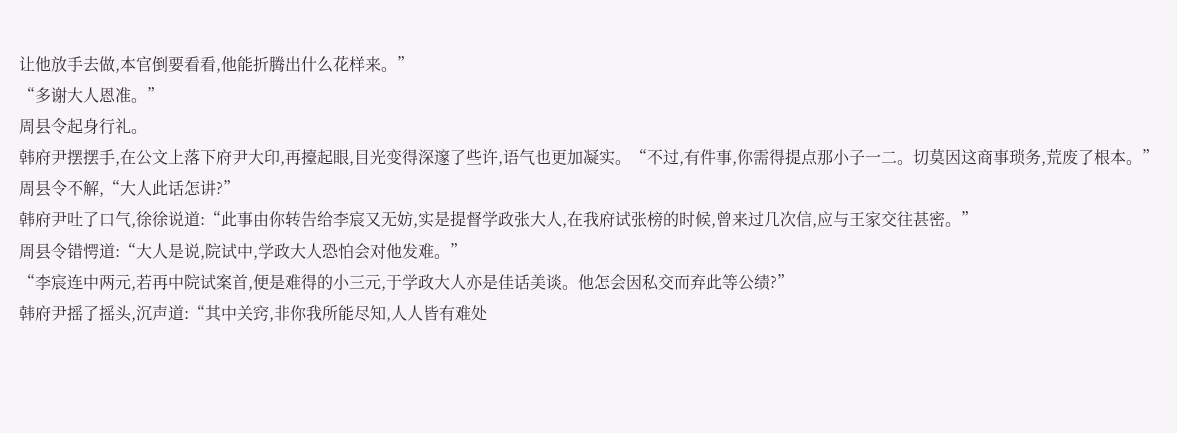让他放手去做,本官倒要看看,他能折腾出什么花样来。”
“多谢大人恩准。”
周县令起身行礼。
韩府尹摆摆手,在公文上落下府尹大印,再擡起眼,目光变得深邃了些许,语气也更加凝实。“不过,有件事,你需得提点那小子一二。切莫因这商事琐务,荒废了根本。”
周县令不解,“大人此话怎讲?”
韩府尹吐了口气,徐徐说道:“此事由你转告给李宸又无妨,实是提督学政张大人,在我府试张榜的时候,曾来过几次信,应与王家交往甚密。”
周县令错愕道:“大人是说,院试中,学政大人恐怕会对他发难。”
“李宸连中两元,若再中院试案首,便是难得的小三元,于学政大人亦是佳话美谈。他怎会因私交而弃此等公绩?”
韩府尹摇了摇头,沉声道:“其中关窍,非你我所能尽知,人人皆有难处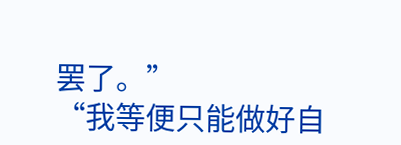罢了。”
“我等便只能做好自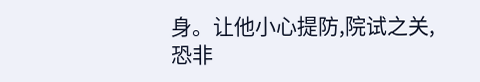身。让他小心提防,院试之关,恐非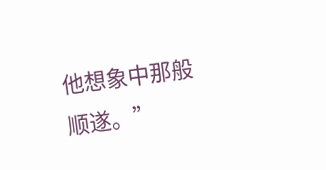他想象中那般顺遂。”